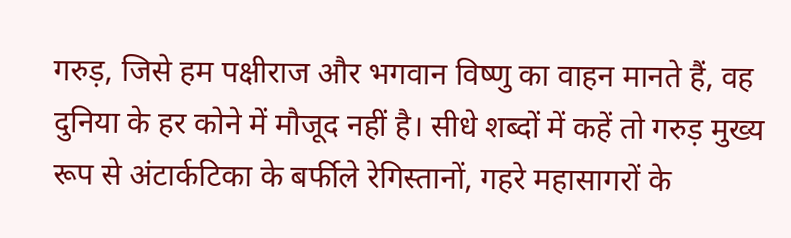गरुड़, जिसे हम पक्षीराज और भगवान विष्णु का वाहन मानते हैं, वह दुनिया के हर कोने में मौजूद नहीं है। सीधे शब्दों में कहें तो गरुड़ मुख्य रूप से अंटार्कटिका के बर्फीले रेगिस्तानों, गहरे महासागरों के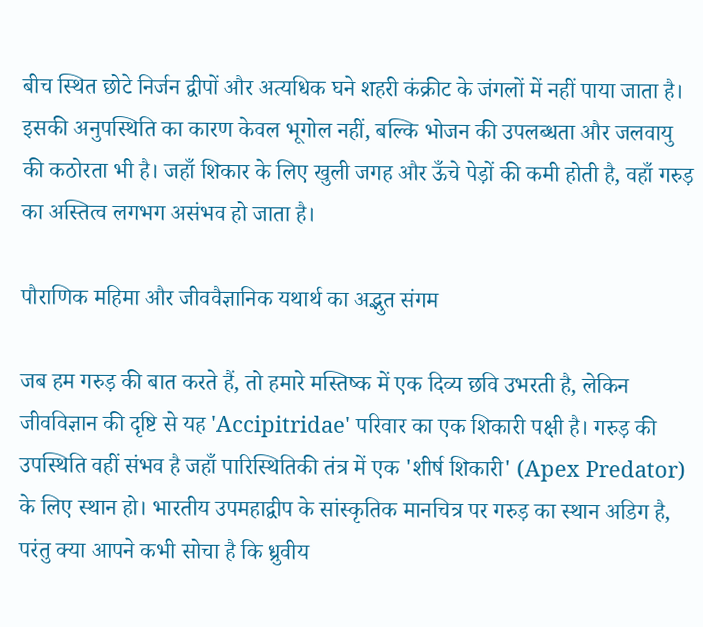बीच स्थित छोटे निर्जन द्वीपों और अत्यधिक घने शहरी कंक्रीट के जंगलों में नहीं पाया जाता है। इसकी अनुपस्थिति का कारण केवल भूगोल नहीं, बल्कि भोजन की उपलब्धता और जलवायु की कठोरता भी है। जहाँ शिकार के लिए खुली जगह और ऊँचे पेड़ों की कमी होती है, वहाँ गरुड़ का अस्तित्व लगभग असंभव हो जाता है।

पौराणिक महिमा और जीववैज्ञानिक यथार्थ का अद्भुत संगम

जब हम गरुड़ की बात करते हैं, तो हमारे मस्तिष्क में एक दिव्य छवि उभरती है, लेकिन जीवविज्ञान की दृष्टि से यह 'Accipitridae' परिवार का एक शिकारी पक्षी है। गरुड़ की उपस्थिति वहीं संभव है जहाँ पारिस्थितिकी तंत्र में एक 'शीर्ष शिकारी' (Apex Predator) के लिए स्थान हो। भारतीय उपमहाद्वीप के सांस्कृतिक मानचित्र पर गरुड़ का स्थान अडिग है, परंतु क्या आपने कभी सोचा है कि ध्रुवीय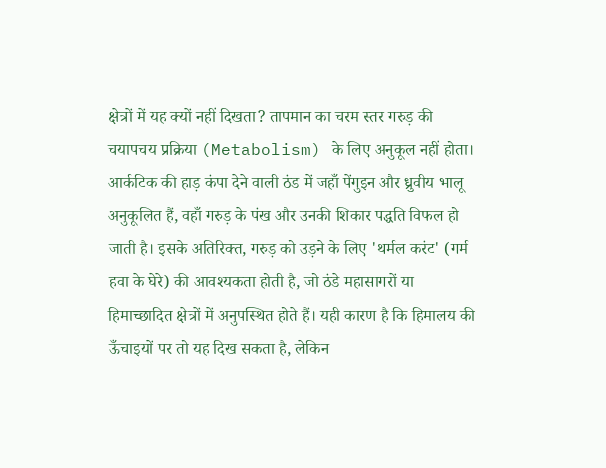क्षेत्रों में यह क्यों नहीं दिखता? तापमान का चरम स्तर गरुड़ की चयापचय प्रक्रिया (Metabolism) के लिए अनुकूल नहीं होता। आर्कटिक की हाड़ कंपा देने वाली ठंड में जहाँ पेंगुइन और ध्रुवीय भालू अनुकूलित हैं, वहाँ गरुड़ के पंख और उनकी शिकार पद्धति विफल हो जाती है। इसके अतिरिक्त, गरुड़ को उड़ने के लिए 'थर्मल करंट' (गर्म हवा के घेरे) की आवश्यकता होती है, जो ठंडे महासागरों या हिमाच्छादित क्षेत्रों में अनुपस्थित होते हैं। यही कारण है कि हिमालय की ऊँचाइयों पर तो यह दिख सकता है, लेकिन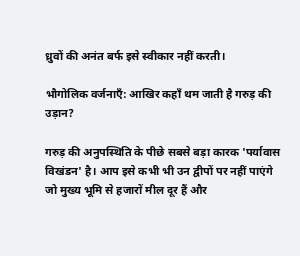ध्रुवों की अनंत बर्फ इसे स्वीकार नहीं करती।

भौगोलिक वर्जनाएँ: आखिर कहाँ थम जाती है गरुड़ की उड़ान?

गरुड़ की अनुपस्थिति के पीछे सबसे बड़ा कारक 'पर्यावास विखंडन' है। आप इसे कभी भी उन द्वीपों पर नहीं पाएंगे जो मुख्य भूमि से हजारों मील दूर हैं और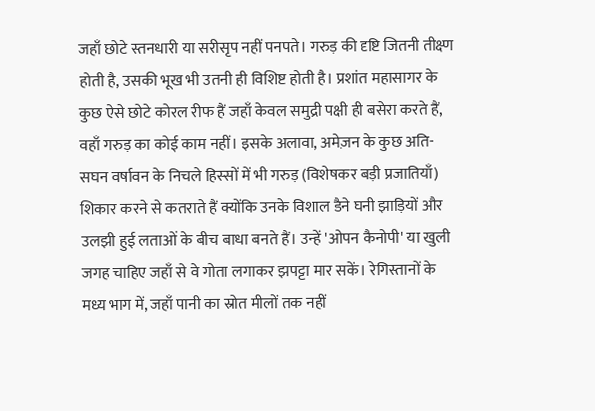जहाँ छोटे स्तनधारी या सरीसृप नहीं पनपते। गरुड़ की दृष्टि जितनी तीक्ष्ण होती है, उसकी भूख भी उतनी ही विशिष्ट होती है। प्रशांत महासागर के कुछ ऐसे छोटे कोरल रीफ हैं जहाँ केवल समुद्री पक्षी ही बसेरा करते हैं, वहाँ गरुड़ का कोई काम नहीं। इसके अलावा, अमेज़न के कुछ अति-सघन वर्षावन के निचले हिस्सों में भी गरुड़ (विशेषकर बड़ी प्रजातियाँ) शिकार करने से कतराते हैं क्योंकि उनके विशाल डैने घनी झाड़ियों और उलझी हुई लताओं के बीच बाधा बनते हैं। उन्हें 'ओपन कैनोपी' या खुली जगह चाहिए जहाँ से वे गोता लगाकर झपट्टा मार सकें। रेगिस्तानों के मध्य भाग में, जहाँ पानी का स्रोत मीलों तक नहीं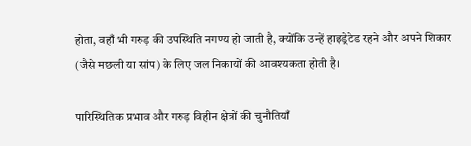होता, वहाँ भी गरुड़ की उपस्थिति नगण्य हो जाती है, क्योंकि उन्हें हाइड्रेटेड रहने और अपने शिकार (जैसे मछली या सांप) के लिए जल निकायों की आवश्यकता होती है।

पारिस्थितिक प्रभाव और गरुड़ विहीन क्षेत्रों की चुनौतियाँ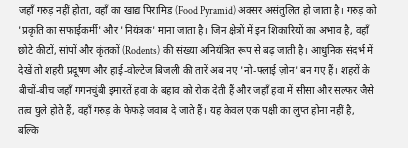जहाँ गरुड़ नहीं होता, वहाँ का खाद्य पिरामिड (Food Pyramid) अक्सर असंतुलित हो जाता है। गरुड़ को 'प्रकृति का सफाईकर्मी' और 'नियंत्रक' माना जाता है। जिन क्षेत्रों में इन शिकारियों का अभाव है, वहाँ छोटे कीटों, सांपों और कृंतकों (Rodents) की संख्या अनियंत्रित रूप से बढ़ जाती है। आधुनिक संदर्भ में देखें तो शहरी प्रदूषण और हाई-वोल्टेज बिजली की तारें अब नए 'नो-फ्लाई ज़ोन' बन गए हैं। शहरों के बीचों-बीच जहाँ गगनचुंबी इमारतें हवा के बहाव को रोक देती हैं और जहाँ हवा में सीसा और सल्फर जैसे तत्व घुले होते हैं, वहाँ गरुड़ के फेफड़े जवाब दे जाते हैं। यह केवल एक पक्षी का लुप्त होना नहीं है, बल्कि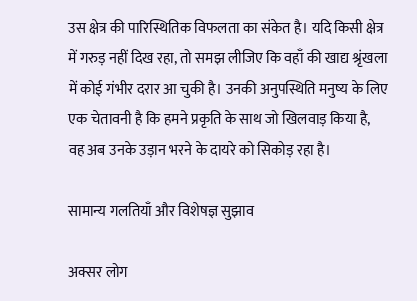उस क्षेत्र की पारिस्थितिक विफलता का संकेत है। यदि किसी क्षेत्र में गरुड़ नहीं दिख रहा, तो समझ लीजिए कि वहाँ की खाद्य श्रृंखला में कोई गंभीर दरार आ चुकी है। उनकी अनुपस्थिति मनुष्य के लिए एक चेतावनी है कि हमने प्रकृति के साथ जो खिलवाड़ किया है, वह अब उनके उड़ान भरने के दायरे को सिकोड़ रहा है।

सामान्य गलतियाँ और विशेषज्ञ सुझाव

अक्सर लोग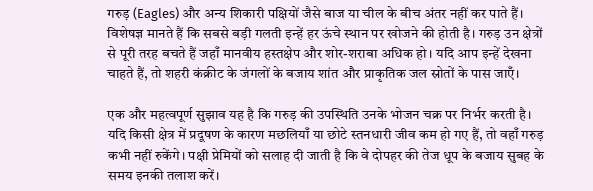गरुड़ (Eagles) और अन्य शिकारी पक्षियों जैसे बाज या चील के बीच अंतर नहीं कर पाते हैं। विशेषज्ञ मानते हैं कि सबसे बड़ी गलती इन्हें हर ऊंचे स्थान पर खोजने की होती है। गरुड़ उन क्षेत्रों से पूरी तरह बचते हैं जहाँ मानवीय हस्तक्षेप और शोर-शराबा अधिक हो। यदि आप इन्हें देखना चाहते हैं, तो शहरी कंक्रीट के जंगलों के बजाय शांत और प्राकृतिक जल स्रोतों के पास जाएँ।

एक और महत्वपूर्ण सुझाव यह है कि गरुड़ की उपस्थिति उनके भोजन चक्र पर निर्भर करती है। यदि किसी क्षेत्र में प्रदूषण के कारण मछलियाँ या छोटे स्तनधारी जीव कम हो गए हैं, तो वहाँ गरुड़ कभी नहीं रुकेंगे। पक्षी प्रेमियों को सलाह दी जाती है कि वे दोपहर की तेज धूप के बजाय सुबह के समय इनकी तलाश करें।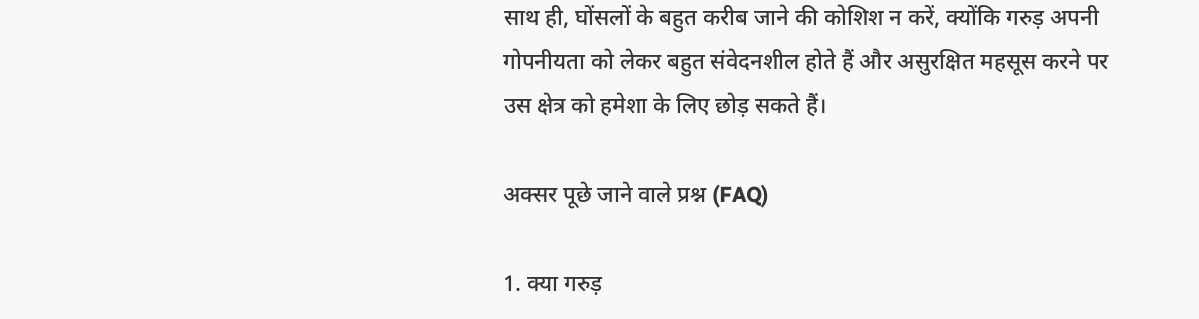साथ ही, घोंसलों के बहुत करीब जाने की कोशिश न करें, क्योंकि गरुड़ अपनी गोपनीयता को लेकर बहुत संवेदनशील होते हैं और असुरक्षित महसूस करने पर उस क्षेत्र को हमेशा के लिए छोड़ सकते हैं।

अक्सर पूछे जाने वाले प्रश्न (FAQ)

1. क्या गरुड़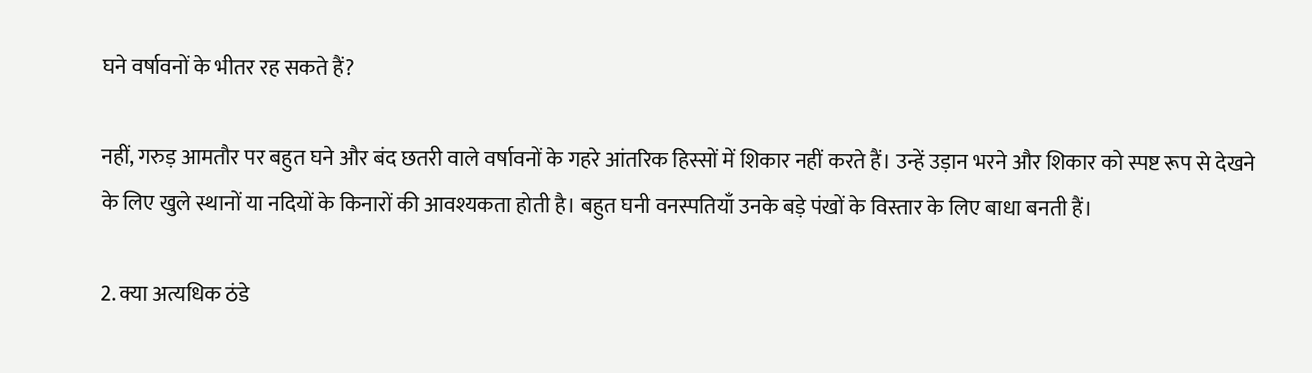घने वर्षावनों के भीतर रह सकते हैं?

नहीं, गरुड़ आमतौर पर बहुत घने और बंद छतरी वाले वर्षावनों के गहरे आंतरिक हिस्सों में शिकार नहीं करते हैं। उन्हें उड़ान भरने और शिकार को स्पष्ट रूप से देखने के लिए खुले स्थानों या नदियों के किनारों की आवश्यकता होती है। बहुत घनी वनस्पतियाँ उनके बड़े पंखों के विस्तार के लिए बाधा बनती हैं।

2. क्या अत्यधिक ठंडे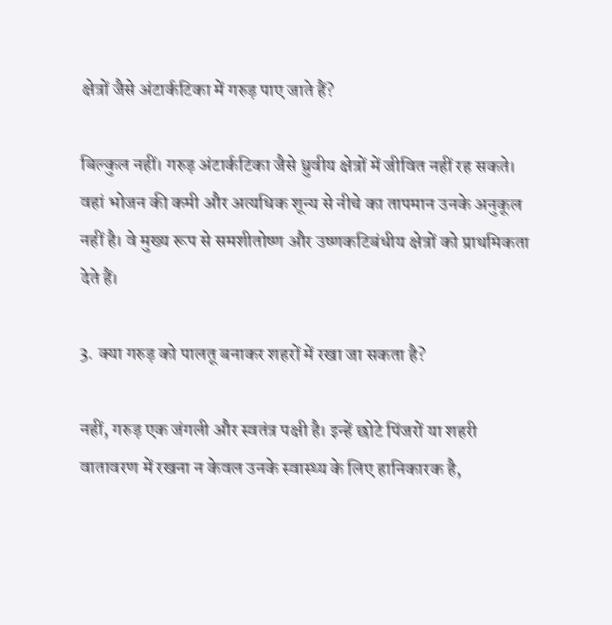क्षेत्रों जैसे अंटार्कटिका में गरुड़ पाए जाते हैं?

बिल्कुल नहीं। गरुड़ अंटार्कटिका जैसे ध्रुवीय क्षेत्रों में जीवित नहीं रह सकते। वहां भोजन की कमी और अत्यधिक शून्य से नीचे का तापमान उनके अनुकूल नहीं है। वे मुख्य रूप से समशीतोष्ण और उष्णकटिबंधीय क्षेत्रों को प्राथमिकता देते हैं।

3. क्या गरुड़ को पालतू बनाकर शहरों में रखा जा सकता है?

नहीं, गरुड़ एक जंगली और स्वतंत्र पक्षी है। इन्हें छोटे पिंजरों या शहरी वातावरण में रखना न केवल उनके स्वास्थ्य के लिए हानिकारक है,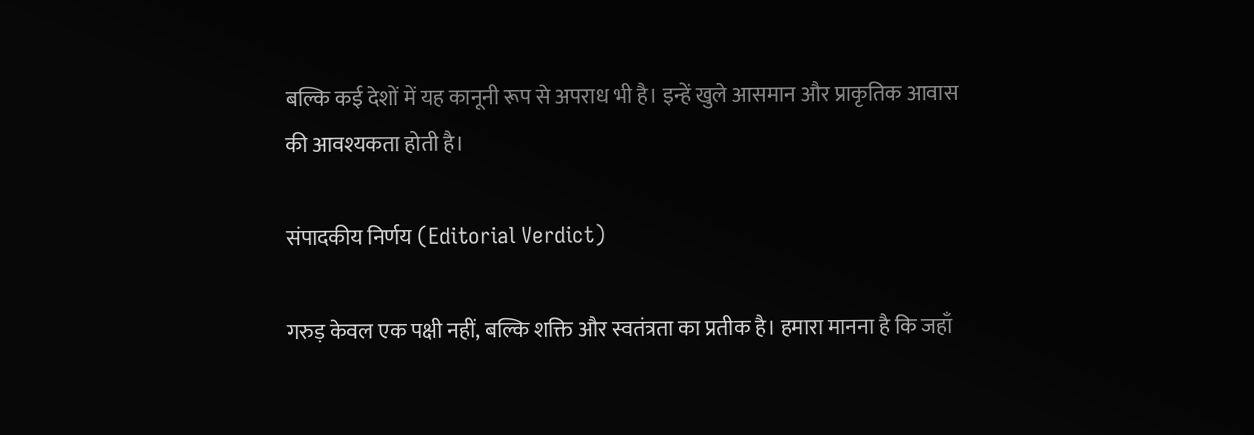बल्कि कई देशों में यह कानूनी रूप से अपराध भी है। इन्हें खुले आसमान और प्राकृतिक आवास की आवश्यकता होती है।

संपादकीय निर्णय (Editorial Verdict)

गरुड़ केवल एक पक्षी नहीं, बल्कि शक्ति और स्वतंत्रता का प्रतीक है। हमारा मानना है कि जहाँ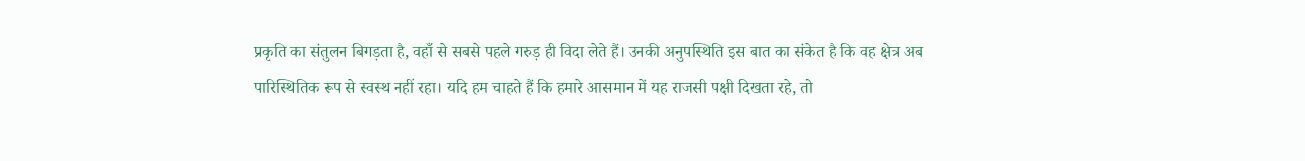प्रकृति का संतुलन बिगड़ता है, वहाँ से सबसे पहले गरुड़ ही विदा लेते हैं। उनकी अनुपस्थिति इस बात का संकेत है कि वह क्षेत्र अब पारिस्थितिक रूप से स्वस्थ नहीं रहा। यदि हम चाहते हैं कि हमारे आसमान में यह राजसी पक्षी दिखता रहे, तो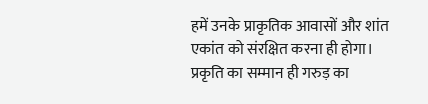हमें उनके प्राकृतिक आवासों और शांत एकांत को संरक्षित करना ही होगा। प्रकृति का सम्मान ही गरुड़ का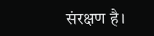संरक्षण है।